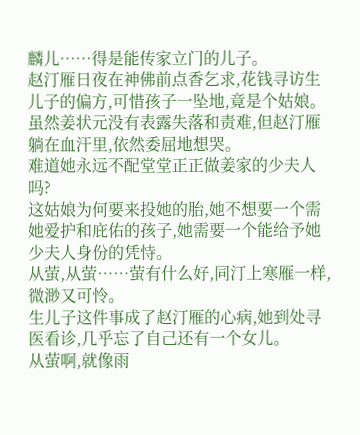麟儿……得是能传家立门的儿子。
赵汀雁日夜在神佛前点香乞求,花钱寻访生儿子的偏方,可惜孩子一坠地,竟是个姑娘。虽然姜状元没有表露失落和责难,但赵汀雁躺在血汗里,依然委屈地想哭。
难道她永远不配堂堂正正做姜家的少夫人吗?
这姑娘为何要来投她的胎,她不想要一个需她爱护和庇佑的孩子,她需要一个能给予她少夫人身份的凭恃。
从萤,从萤……萤有什么好,同汀上寒雁一样,微渺又可怜。
生儿子这件事成了赵汀雁的心病,她到处寻医看诊,几乎忘了自己还有一个女儿。
从萤啊,就像雨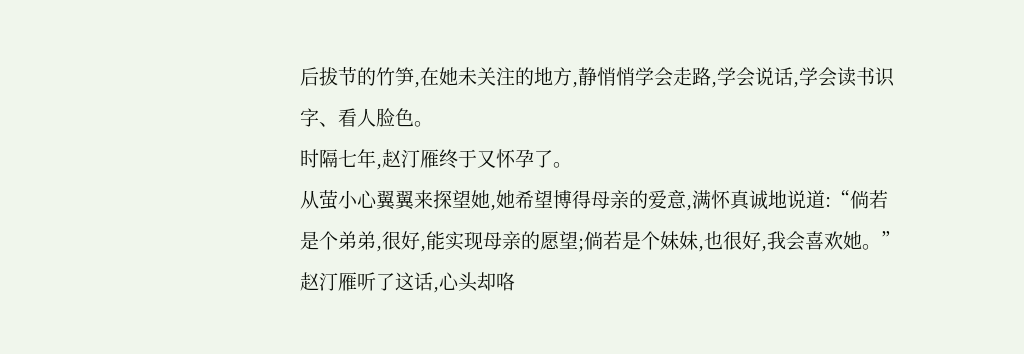后拔节的竹笋,在她未关注的地方,静悄悄学会走路,学会说话,学会读书识字、看人脸色。
时隔七年,赵汀雁终于又怀孕了。
从萤小心翼翼来探望她,她希望博得母亲的爱意,满怀真诚地说道:“倘若是个弟弟,很好,能实现母亲的愿望;倘若是个妹妹,也很好,我会喜欢她。”
赵汀雁听了这话,心头却咯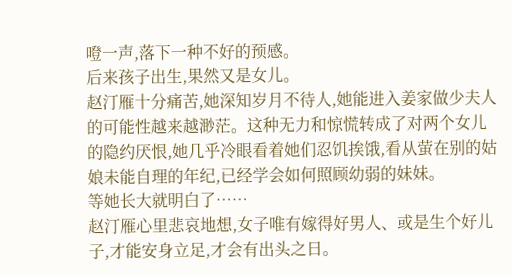噔一声,落下一种不好的预感。
后来孩子出生,果然又是女儿。
赵汀雁十分痛苦,她深知岁月不待人,她能进入姜家做少夫人的可能性越来越渺茫。这种无力和惊慌转成了对两个女儿的隐约厌恨,她几乎冷眼看着她们忍饥挨饿,看从萤在别的姑娘未能自理的年纪,已经学会如何照顾幼弱的妹妹。
等她长大就明白了……
赵汀雁心里悲哀地想,女子唯有嫁得好男人、或是生个好儿子,才能安身立足,才会有出头之日。